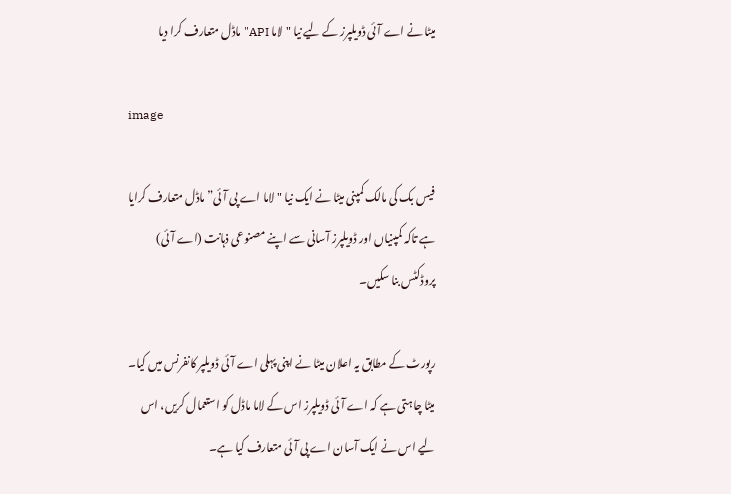میٹا نے اے آئی ڈویلپرز کے لیے نیا "لاما API" ماڈل متعارف کرا دیا

image

فیس بک کی مالک کمپنی میٹا نے ایک نیا "لاما اے پی آئی” ماڈل متعارف کرایا ہے تاکہ کمپنیاں اور ڈویلپرز آسانی سے اپنے مصنوعی ذہانت (اے آئی) پروڈکٹس بنا سکیں۔

رپورٹ کے مطابق یہ اعلان میٹا نے اپنی پہلی اے آئی ڈویلپر کانفرنس میں کیا۔ میٹا چاہتی ہے کہ اے آئی ڈویلپرز اس کے لاما ماڈل کو استعمال کریں، اس لیے اس نے ایک آسان اے پی آئی متعارف کیا ہے۔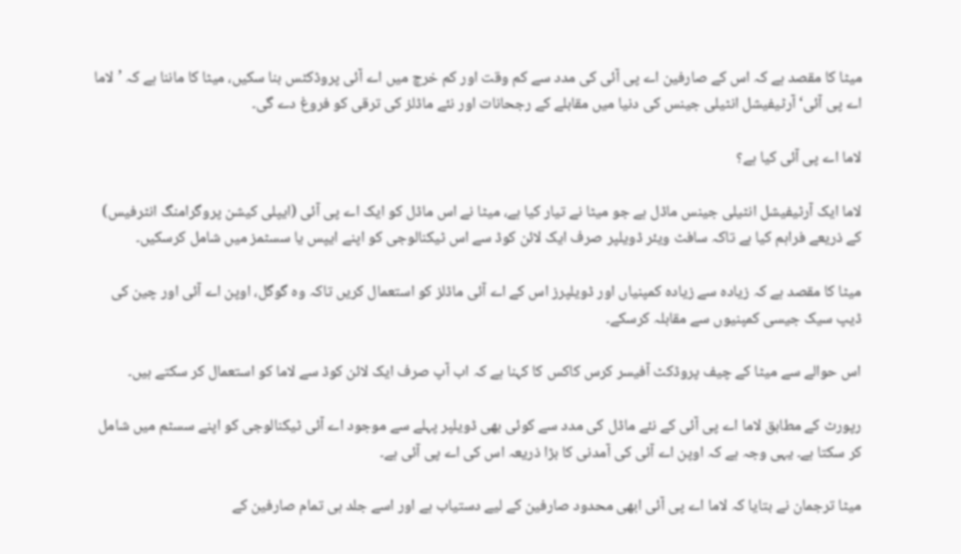میٹا کا مقصد ہے کہ اس کے صارفین اے پی آئی کی مدد سے کم وقت اور کم خرچ میں اے آئی پروڈکٹس بنا سکیں، میٹا کا ماننا ہے کہ ’لاما اے پی آئی‘ آرٹیفیشل انٹیلی جینس کی دنیا میں مقابلے کے رجحانات اور نئے ماڈلز کی ترقی کو فروغ دے گی۔

لاما اے پی آئی کیا ہے؟

لاما ایک آرٹیفیشل انٹیلی جینس ماڈل ہے جو میٹا نے تیار کیا ہے، میٹا نے اس ماڈل کو ایک اے پی آئی (ایپلی کیشن پروگرامنگ انٹرفیس) کے ذریعے فراہم کیا ہے تاکہ سافٹ ویئر ڈویلپر صرف ایک لائن کوڈ سے اس ٹیکنالوجی کو اپنے ایپس یا سسٹمز میں شامل کرسکیں۔

میٹا کا مقصد ہے کہ زیادہ سے زیادہ کمپنیاں اور ڈویلپرز اس کے اے آئی ماڈلز کو استعمال کریں تاکہ وہ گوگل، اوپن اے آئی اور چین کی ڈیپ سیک جیسی کمپنیوں سے مقابلہ کرسکے۔

اس حوالے سے میٹا کے چیف پروڈکٹ آفیسر کرس کاکس کا کہنا ہے کہ اب آپ صرف ایک لائن کوڈ سے لاما کو استعمال کر سکتے ہیں۔

رپورٹ کے مطابق لاما اے پی آئی کے نئے ماڈل کی مدد سے کوئی بھی ڈویلپر پہلے سے موجود اے آئی ٹیکنالوجی کو اپنے سسٹم میں شامل کر سکتا ہے۔ یہی وجہ ہے کہ اوپن اے آئی کی آمدنی کا بڑا ذریعہ اس کی اے پی آئی ہے۔

میٹا ترجمان نے بتایا کہ لاما اے پی آئی ابھی محدود صارفین کے لیے دستیاب ہے اور اسے جلد ہی تمام صارفین کے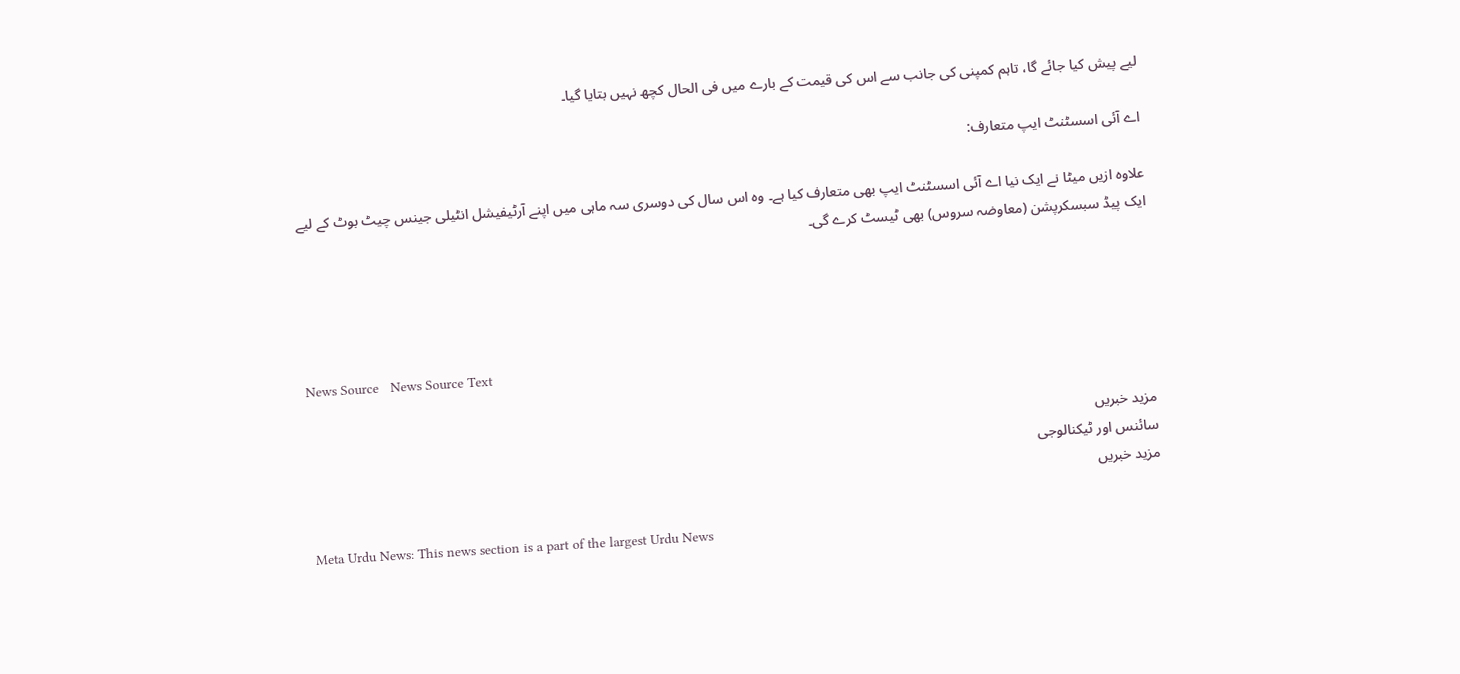لیے پیش کیا جائے گا، تاہم کمپنی کی جانب سے اس کی قیمت کے بارے میں فی الحال کچھ نہیں بتایا گیا۔

اے آئی اسسٹنٹ ایپ متعارف:

علاوہ ازیں میٹا نے ایک نیا اے آئی اسسٹنٹ ایپ بھی متعارف کیا ہے۔ وہ اس سال کی دوسری سہ ماہی میں اپنے آرٹیفیشل انٹیلی جینس چیٹ بوٹ کے لیے ایک پیڈ سبسکرپشن (معاوضہ سروس) بھی ٹیسٹ کرے گی۔




News Source   News Source Text

مزید خبریں
سائنس اور ٹیکنالوجی
مزید خبریں

Meta Urdu News: This news section is a part of the largest Urdu News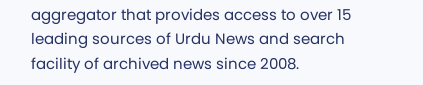aggregator that provides access to over 15 leading sources of Urdu News and search facility of archived news since 2008.